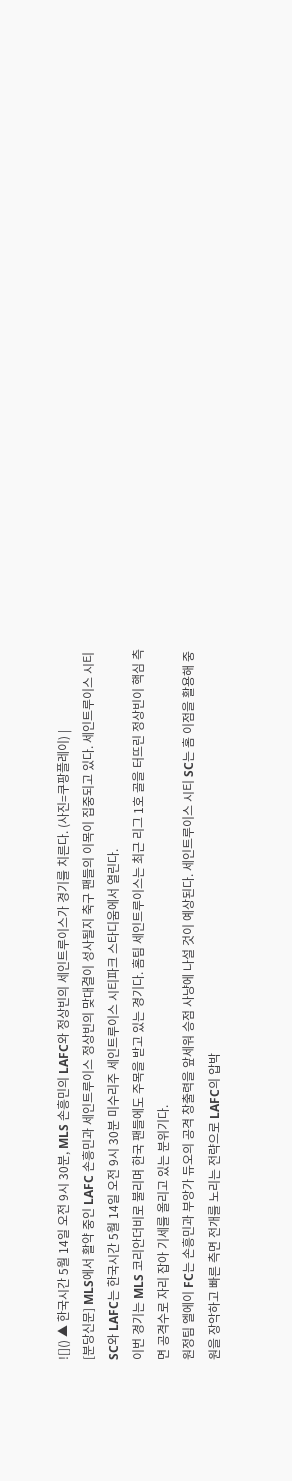![]() ▲ 한국시간 5월 14일 오전 9시 30분, MLS 손흥민의 LAFC와 정상빈의 세인트루이스가 경기를 치른다. (사진=쿠팡플레이) |
[분당신문] MLS에서 활약 중인 LAFC 손흥민과 세인트루이스 정상빈의 맞대결이 성사될지 축구 팬들의 이목이 집중되고 있다. 세인트루이스 시티 SC와 LAFC는 한국시간 5월 14일 오전 9시 30분 미수리주 세인트루이스 시티파크 스타디움에서 열린다.
이번 경기는 MLS 코리안더비로 불리며 한국 팬들에도 주목을 받고 있는 경기다. 홈팀 세인트루이스는 최근 리그 1호 골을 터뜨린 정상빈이 핵심 측면 공격수로 자리 잡아 기세를 올리고 있는 분위기다.
원정팀 엘에이 FC는 손흥민과 부앙가 듀오의 공격 창출력을 앞세워 승점 사냥에 나설 것이 예상된다. 세인트루이스 시티 SC는 홈 이점을 활용해 중원을 장악하고 빠른 측면 전개를 노리는 전략으로 LAFC의 압박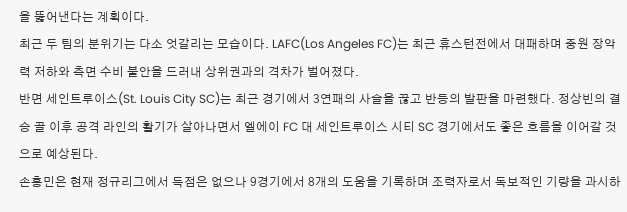을 뚫어낸다는 계획이다.
최근 두 팀의 분위기는 다소 엇갈리는 모습이다. LAFC(Los Angeles FC)는 최근 휴스턴전에서 대패하며 중원 장악력 저하와 측면 수비 불안을 드러내 상위권과의 격차가 벌어졌다.
반면 세인트루이스(St. Louis City SC)는 최근 경기에서 3연패의 사슬을 끊고 반등의 발판을 마련했다. 정상빈의 결승 골 이후 공격 라인의 활기가 살아나면서 엘에이 FC 대 세인트루이스 시티 SC 경기에서도 좋은 흐름을 이어갈 것으로 예상된다.
손흥민은 현재 정규리그에서 득점은 없으나 9경기에서 8개의 도움을 기록하며 조력자로서 독보적인 기량을 과시하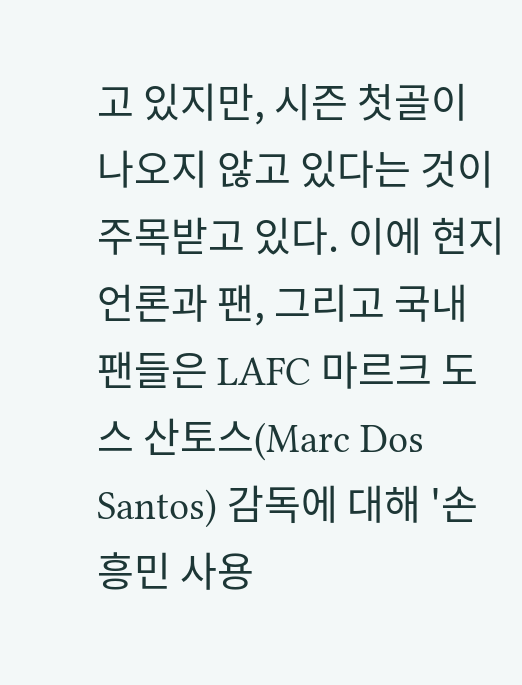고 있지만, 시즌 첫골이 나오지 않고 있다는 것이 주목받고 있다. 이에 현지 언론과 팬, 그리고 국내 팬들은 LAFC 마르크 도스 산토스(Marc Dos Santos) 감독에 대해 '손흥민 사용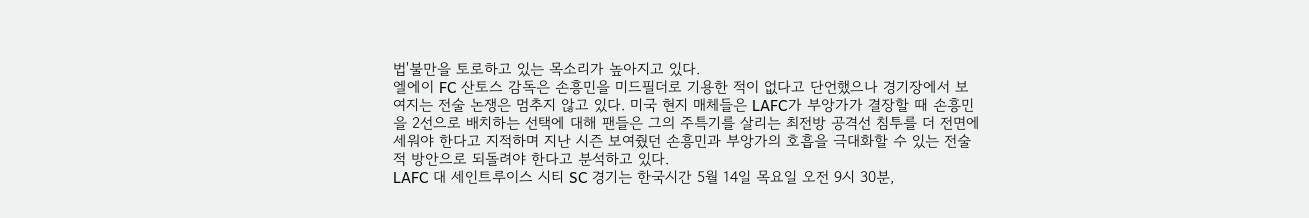법'불만을 토로하고 있는 목소리가 높아지고 있다.
엘에이 FC 산토스 감독은 손흥민을 미드필더로 기용한 적이 없다고 단언했으나 경기장에서 보여지는 전술 논쟁은 멈추지 않고 있다. 미국 현지 매체들은 LAFC가 부앙가가 결장할 때 손흥민을 2선으로 배치하는 선택에 대해 팬들은 그의 주특기를 살리는 최전방 공격선 침투를 더 전면에 세워야 한다고 지적하며 지난 시즌 보여줬던 손흥민과 부앙가의 호흡을 극대화할 수 있는 전술적 방안으로 되돌려야 한다고 분석하고 있다.
LAFC 대 세인트루이스 시티 SC 경기는 한국시간 5월 14일 목요일 오전 9시 30분,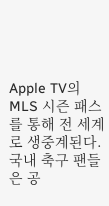Apple TV의 MLS 시즌 패스를 통해 전 세계로 생중계된다. 국내 축구 팬들은 공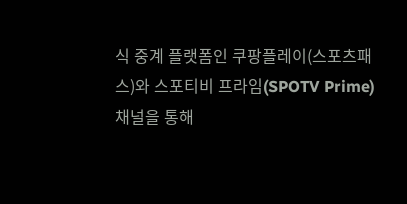식 중계 플랫폼인 쿠팡플레이(스포츠패스)와 스포티비 프라임(SPOTV Prime) 채널을 통해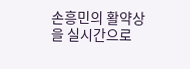손흥민의 활약상을 실시간으로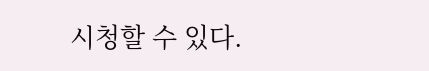시청할 수 있다.